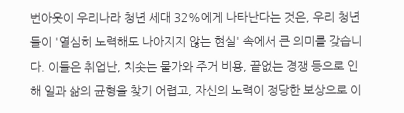번아웃이 우리나라 청년 세대 32%에게 나타난다는 것은, 우리 청년들이 '열심히 노력해도 나아지지 않는 현실' 속에서 큰 의미를 갖습니다. 이들은 취업난, 치솟는 물가와 주거 비용, 끝없는 경쟁 등으로 인해 일과 삶의 균형을 찾기 어렵고, 자신의 노력이 정당한 보상으로 이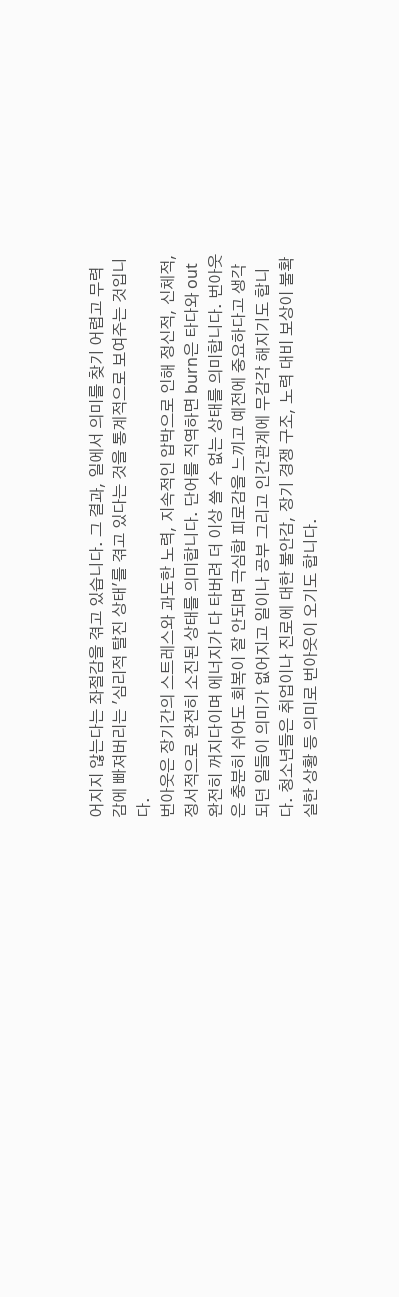어지지 않는다는 좌절감을 겪고 있습니다. 그 결과, 일에서 의미를 찾기 어렵고 무력감에 빠져버리는 '심리적 탈진 상태'를 겪고 있다는 것을 통계적으로 보여주는 것입니다.
번아웃은 장기간의 스트레스와 과도한 노력, 지속적인 압박으로 인해 정신적, 신체적, 정서적으로 완전히 소진된 상태를 의미합니다. 단어를 직역하면 burn은 타다와 out 완전히 꺼지다이며 에너지가 다 타버려 더 이상 쓸 수 없는 상태를 의미합니다. 번아웃은 충분히 쉬어도 회복이 잘 안되며 극심함 피로감을 느끼고 예전에 중요하다고 생각되던 일들이 의미가 없어지고 일이나 공부 그리고 인간관계에 무감각 해지기도 합니다. 청소년들은 취업이나 진로에 대한 불안감, 장기 경쟁 구조, 노력 대비 보상이 불확실한 상황 등 의미로 번아웃이 오기도 합니다.